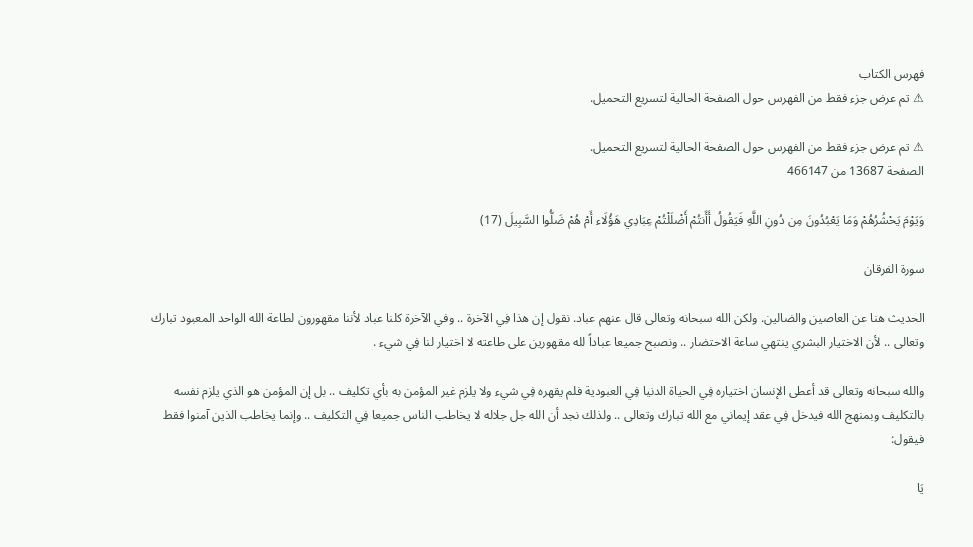فهرس الكتاب
⚠ تم عرض جزء فقط من الفهرس حول الصفحة الحالية لتسريع التحميل.

⚠ تم عرض جزء فقط من الفهرس حول الصفحة الحالية لتسريع التحميل.
الصفحة 13687 من 466147

وَيَوْمَ يَحْشُرُهُمْ وَمَا يَعْبُدُونَ مِن دُونِ اللَّهِ فَيَقُولُ أَأَنتُمْ أَضْلَلْتُمْ عِبَادِي هَؤُلَاء أَمْ هُمْ ضَلُّوا السَّبِيلَ (17)

سورة الفرقان

الحديث هنا عن العاصين والضالين. ولكن الله سبحانه وتعالى قال عنهم عباد. نقول إن هذا فِي الآخرة .. وفي الآخرة كلنا عباد لأننا مقهورون لطاعة الله الواحد المعبود تبارك وتعالى .. لأن الاختيار البشري ينتهي ساعة الاحتضار .. ونصبح جميعا عباداً لله مقهورين على طاعته لا اختيار لنا فِي شيء .

والله سبحانه وتعالى قد أعطى الإنسان اختياره فِي الحياة الدنيا فِي العبودية فلم يقهره فِي شيء ولا يلزم غير المؤمن به بأي تكليف .. بل إن المؤمن هو الذي يلزم نفسه بالتكليف وبمنهج الله فيدخل فِي عقد إيماني مع الله تبارك وتعالى .. ولذلك نجد أن الله جل جلاله لا يخاطب الناس جميعا فِي التكليف .. وإنما يخاطب الذين آمنوا فقط فيقول:

يَا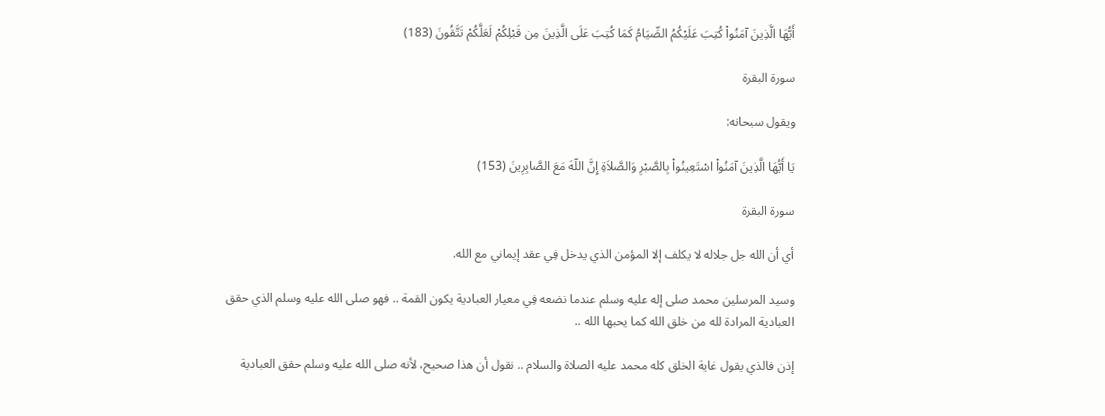أَيُّهَا الَّذِينَ آمَنُواْ كُتِبَ عَلَيْكُمُ الصِّيَامُ كَمَا كُتِبَ عَلَى الَّذِينَ مِن قَبْلِكُمْ لَعَلَّكُمْ تَتَّقُونَ (183)

سورة البقرة

ويقول سبحانه:

يَا أَيُّهَا الَّذِينَ آمَنُواْ اسْتَعِينُواْ بِالصَّبْرِ وَالصَّلاَةِ إِنَّ اللّهَ مَعَ الصَّابِرِينَ (153)

سورة البقرة

أي أن الله جل جلاله لا يكلف إلا المؤمن الذي يدخل فِي عقد إيماني مع الله.

وسيد المرسلين محمد صلى إله عليه وسلم عندما نضعه فِي معيار العبادية يكون القمة .. فهو صلى الله عليه وسلم الذي حقق العبادية المرادة لله من خلق الله كما يحبها الله ..

إذن فالذي يقول غاية الخلق كله محمد عليه الصلاة والسلام .. نقول أن هذا صحيح، لأنه صلى الله عليه وسلم حقق العبادية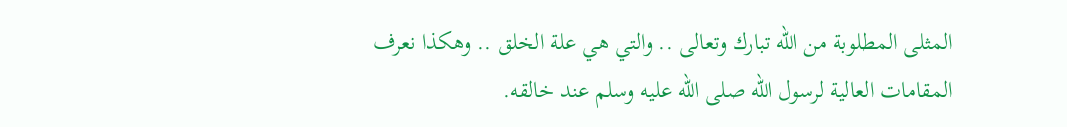المثلى المطلوبة من الله تبارك وتعالى .. والتي هي علة الخلق .. وهكذا نعرف المقامات العالية لرسول الله صلى الله عليه وسلم عند خالقه.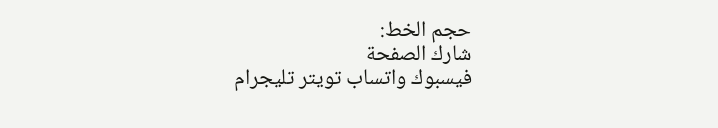حجم الخط:
شارك الصفحة
فيسبوك واتساب تويتر تليجرام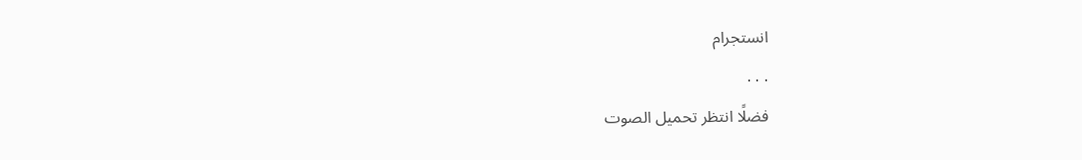انستجرام
. . .
فضلًا انتظر تحميل الصوت